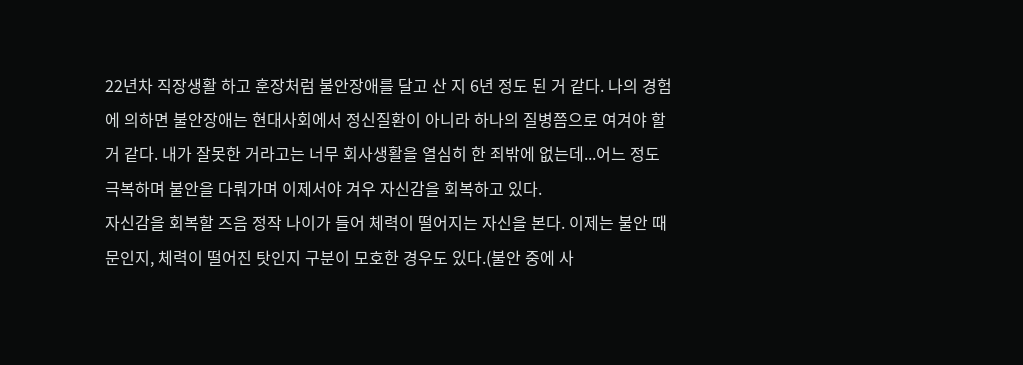22년차 직장생활 하고 훈장처럼 불안장애를 달고 산 지 6년 정도 된 거 같다. 나의 경험에 의하면 불안장애는 현대사회에서 정신질환이 아니라 하나의 질병쯤으로 여겨야 할 거 같다. 내가 잘못한 거라고는 너무 회사생활을 열심히 한 죄밖에 없는데...어느 정도 극복하며 불안을 다뤄가며 이제서야 겨우 자신감을 회복하고 있다.
자신감을 회복할 즈음 정작 나이가 들어 체력이 떨어지는 자신을 본다. 이제는 불안 때문인지, 체력이 떨어진 탓인지 구분이 모호한 경우도 있다.(불안 중에 사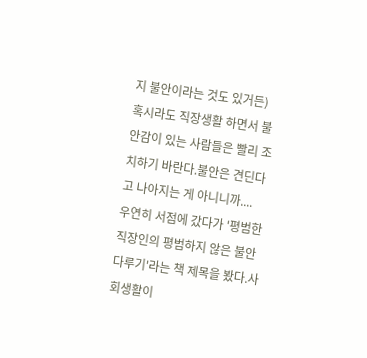지 불안이라는 것도 있거든)
혹시라도 직장생활 하면서 불안감이 있는 사람들은 빨리 조치하기 바란다.불안은 견딘다고 나아지는 게 아니니까....
우연히 서점에 갔다가 '평범한 직장인의 평범하지 않은 불안다루기'라는 책 제목을 봤다.사회생활이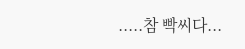.....참 빡씨다...